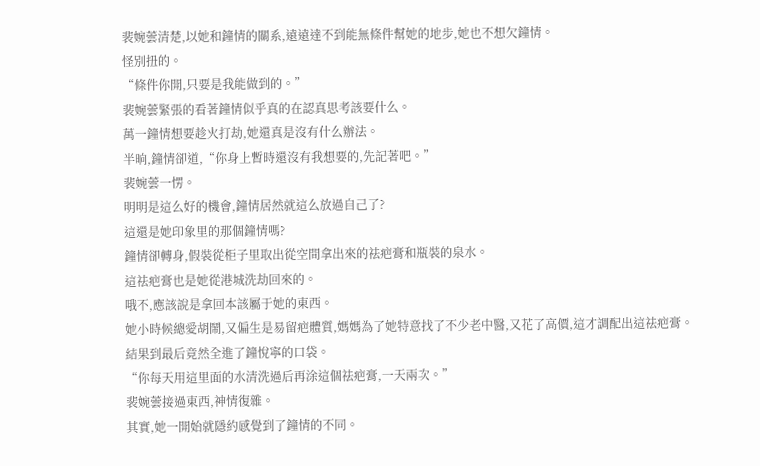裴婉蕓清楚,以她和鐘情的關系,遠遠達不到能無條件幫她的地步,她也不想欠鐘情。
怪別扭的。
“條件你開,只要是我能做到的。”
裴婉蕓緊張的看著鐘情似乎真的在認真思考該要什么。
萬一鐘情想要趁火打劫,她還真是沒有什么辦法。
半晌,鐘情卻道,“你身上暫時還沒有我想要的,先記著吧。”
裴婉蕓一愣。
明明是這么好的機會,鐘情居然就這么放過自己了?
這還是她印象里的那個鐘情嗎?
鐘情卻轉身,假裝從柜子里取出從空間拿出來的祛疤膏和瓶裝的泉水。
這祛疤膏也是她從港城洗劫回來的。
哦不,應該說是拿回本該屬于她的東西。
她小時候總愛胡鬧,又偏生是易留疤體質,媽媽為了她特意找了不少老中醫,又花了高價,這才調配出這祛疤膏。
結果到最后竟然全進了鐘悅寧的口袋。
“你每天用這里面的水清洗過后再涂這個祛疤膏,一天兩次。”
裴婉蕓接過東西,神情復雜。
其實,她一開始就隱約感覺到了鐘情的不同。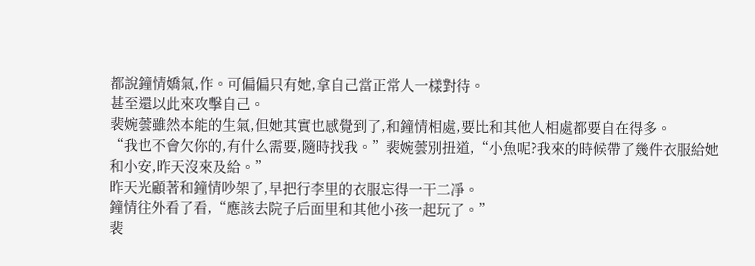都說鐘情嬌氣,作。可偏偏只有她,拿自己當正常人一樣對待。
甚至還以此來攻擊自己。
裴婉蕓雖然本能的生氣,但她其實也感覺到了,和鐘情相處,要比和其他人相處都要自在得多。
“我也不會欠你的,有什么需要,隨時找我。”裴婉蕓別扭道,“小魚呢?我來的時候帶了幾件衣服給她和小安,昨天沒來及給。”
昨天光顧著和鐘情吵架了,早把行李里的衣服忘得一干二凈。
鐘情往外看了看,“應該去院子后面里和其他小孩一起玩了。”
裴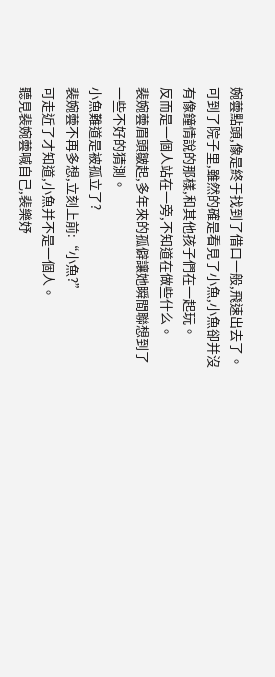婉蕓點頭,像是終于找到了借口一般,飛速出去了。
可到了院子里,雖然的確是看見了小魚,小魚卻并沒有像鐘情說的那樣,和其他孩子們在一起玩。
反而是一個人站在一旁,不知道在做些什么。
裴婉蕓眉頭皺起,多年來的孤僻讓她瞬間聯想到了一些不好的猜測。
小魚難道是被孤立了?
裴婉蕓不再多想,立刻上前:“小魚?”
可走近了才知道,小魚并不是一個人。
聽見裴婉蕓喊自己,裴樂妤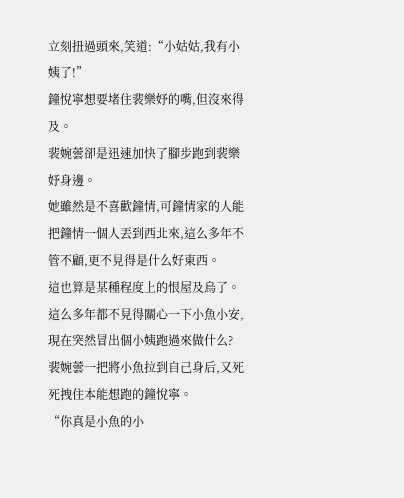立刻扭過頭來,笑道:“小姑姑,我有小姨了!”
鐘悅寧想要堵住裴樂妤的嘴,但沒來得及。
裴婉蕓卻是迅速加快了腳步跑到裴樂妤身邊。
她雖然是不喜歡鐘情,可鐘情家的人能把鐘情一個人丟到西北來,這么多年不管不顧,更不見得是什么好東西。
這也算是某種程度上的恨屋及烏了。
這么多年都不見得關心一下小魚小安,現在突然冒出個小姨跑過來做什么?
裴婉蕓一把將小魚拉到自己身后,又死死拽住本能想跑的鐘悅寧。
“你真是小魚的小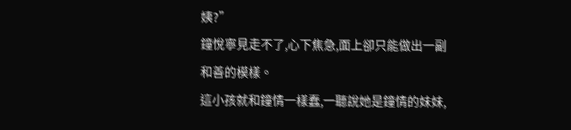姨?”
鐘悅寧見走不了,心下焦急,面上卻只能做出一副和善的模樣。
這小孩就和鐘情一樣蠢,一聽說她是鐘情的妹妹,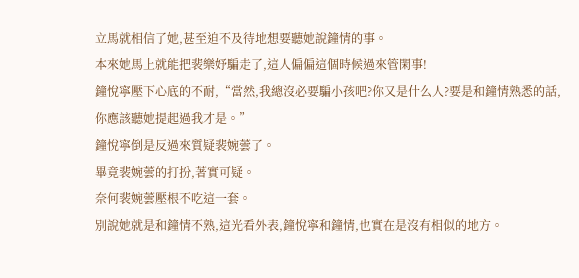立馬就相信了她,甚至迫不及待地想要聽她說鐘情的事。
本來她馬上就能把裴樂妤騙走了,這人偏偏這個時候過來管閑事!
鐘悅寧壓下心底的不耐,“當然,我總沒必要騙小孩吧?你又是什么人?要是和鐘情熟悉的話,你應該聽她提起過我才是。”
鐘悅寧倒是反過來質疑裴婉蕓了。
畢竟裴婉蕓的打扮,著實可疑。
奈何裴婉蕓壓根不吃這一套。
別說她就是和鐘情不熟,這光看外表,鐘悅寧和鐘情,也實在是沒有相似的地方。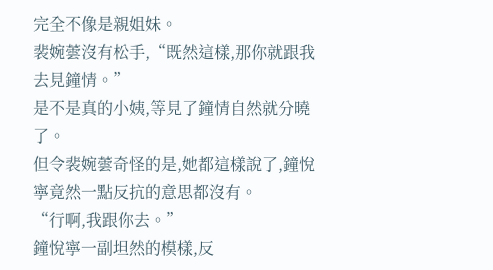完全不像是親姐妹。
裴婉蕓沒有松手,“既然這樣,那你就跟我去見鐘情。”
是不是真的小姨,等見了鐘情自然就分曉了。
但令裴婉蕓奇怪的是,她都這樣說了,鐘悅寧竟然一點反抗的意思都沒有。
“行啊,我跟你去。”
鐘悅寧一副坦然的模樣,反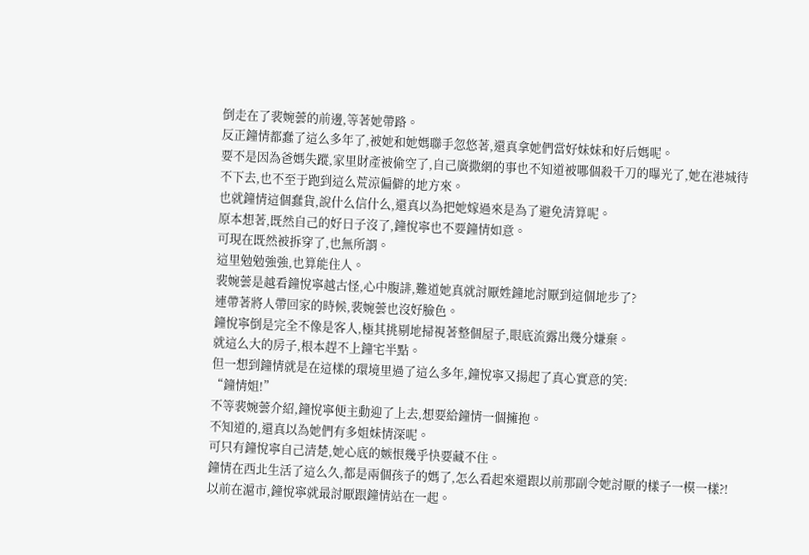倒走在了裴婉蕓的前邊,等著她帶路。
反正鐘情都蠢了這么多年了,被她和她媽聯手忽悠著,還真拿她們當好妹妹和好后媽呢。
要不是因為爸媽失蹤,家里財產被偷空了,自己廣撒網的事也不知道被哪個殺千刀的曝光了,她在港城待不下去,也不至于跑到這么荒涼偏僻的地方來。
也就鐘情這個蠢貨,說什么信什么,還真以為把她嫁過來是為了避免清算呢。
原本想著,既然自己的好日子沒了,鐘悅寧也不要鐘情如意。
可現在既然被拆穿了,也無所謂。
這里勉勉強強,也算能住人。
裴婉蕓是越看鐘悅寧越古怪,心中腹誹,難道她真就討厭姓鐘地討厭到這個地步了?
連帶著將人帶回家的時候,裴婉蕓也沒好臉色。
鐘悅寧倒是完全不像是客人,極其挑剔地掃視著整個屋子,眼底流露出幾分嫌棄。
就這么大的房子,根本趕不上鐘宅半點。
但一想到鐘情就是在這樣的環境里過了這么多年,鐘悅寧又揚起了真心實意的笑:
“鐘情姐!”
不等裴婉蕓介紹,鐘悅寧便主動迎了上去,想要給鐘情一個擁抱。
不知道的,還真以為她們有多姐妹情深呢。
可只有鐘悅寧自己清楚,她心底的嫉恨幾乎快要藏不住。
鐘情在西北生活了這么久,都是兩個孩子的媽了,怎么看起來還跟以前那副令她討厭的樣子一模一樣?!
以前在滬市,鐘悅寧就最討厭跟鐘情站在一起。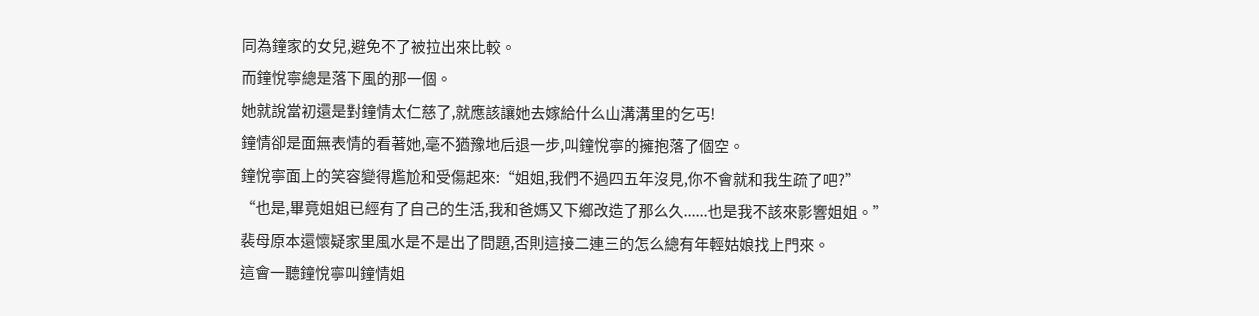同為鐘家的女兒,避免不了被拉出來比較。
而鐘悅寧總是落下風的那一個。
她就說當初還是對鐘情太仁慈了,就應該讓她去嫁給什么山溝溝里的乞丐!
鐘情卻是面無表情的看著她,毫不猶豫地后退一步,叫鐘悅寧的擁抱落了個空。
鐘悅寧面上的笑容變得尷尬和受傷起來:“姐姐,我們不過四五年沒見,你不會就和我生疏了吧?”
“也是,畢竟姐姐已經有了自己的生活,我和爸媽又下鄉改造了那么久......也是我不該來影響姐姐。”
裴母原本還懷疑家里風水是不是出了問題,否則這接二連三的怎么總有年輕姑娘找上門來。
這會一聽鐘悅寧叫鐘情姐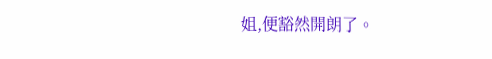姐,便豁然開朗了。